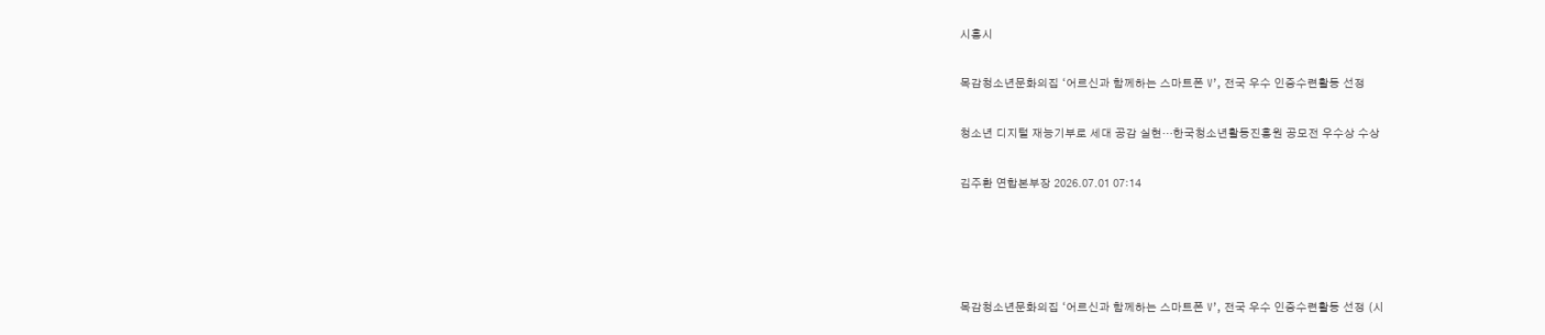시흥시

목감청소년문화의집 ‘어르신과 함께하는 스마트폰 V’, 전국 우수 인증수련활동 선정

청소년 디지털 재능기부로 세대 공감 실현…한국청소년활동진흥원 공모전 우수상 수상

김주환 연합본부장 2026.07.01 07:14




목감청소년문화의집 ‘어르신과 함께하는 스마트폰 V’, 전국 우수 인증수련활동 선정 (시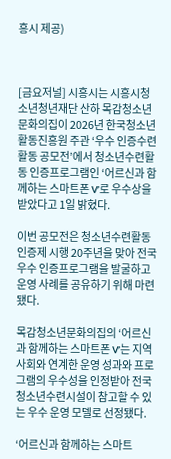흥시 제공)



[금요저널] 시흥시는 시흥시청소년청년재단 산하 목감청소년문화의집이 2026년 한국청소년활동진흥원 주관 ‘우수 인증수련활동 공모전’에서 청소년수련활동 인증프로그램인 ‘어르신과 함께하는 스마트폰 V’로 우수상을 받았다고 1일 밝혔다.

이번 공모전은 청소년수련활동인증제 시행 20주년을 맞아 전국 우수 인증프로그램을 발굴하고 운영 사례를 공유하기 위해 마련됐다.

목감청소년문화의집의 ‘어르신과 함께하는 스마트폰 V’는 지역사회와 연계한 운영 성과와 프로그램의 우수성을 인정받아 전국 청소년수련시설이 참고할 수 있는 우수 운영 모델로 선정됐다.

‘어르신과 함께하는 스마트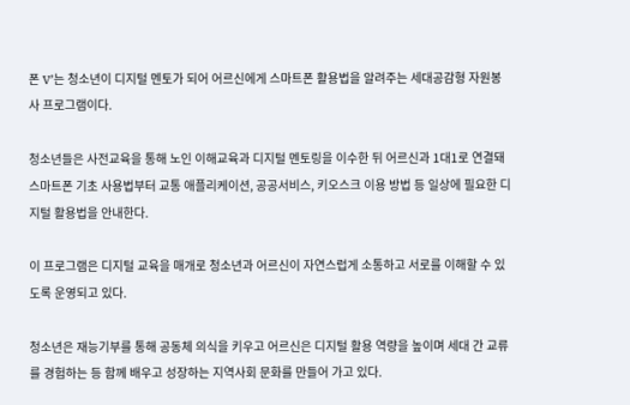폰 V’는 청소년이 디지털 멘토가 되어 어르신에게 스마트폰 활용법을 알려주는 세대공감형 자원봉사 프로그램이다.

청소년들은 사전교육을 통해 노인 이해교육과 디지털 멘토링을 이수한 뒤 어르신과 1대1로 연결돼 스마트폰 기초 사용법부터 교통 애플리케이션, 공공서비스, 키오스크 이용 방법 등 일상에 필요한 디지털 활용법을 안내한다.

이 프로그램은 디지털 교육을 매개로 청소년과 어르신이 자연스럽게 소통하고 서로를 이해할 수 있도록 운영되고 있다.

청소년은 재능기부를 통해 공동체 의식을 키우고 어르신은 디지털 활용 역량을 높이며 세대 간 교류를 경험하는 등 함께 배우고 성장하는 지역사회 문화를 만들어 가고 있다.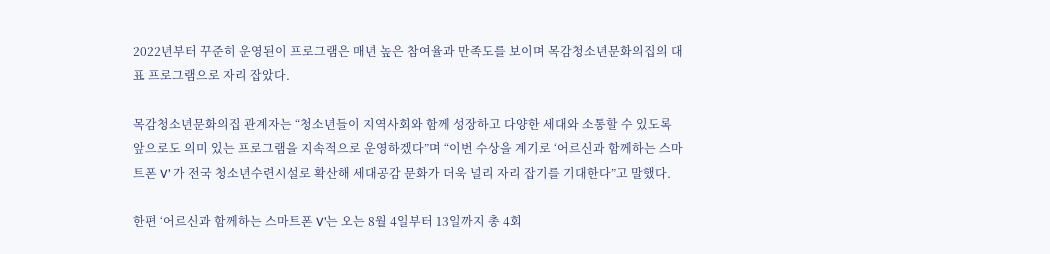2022년부터 꾸준히 운영된이 프로그램은 매년 높은 참여율과 만족도를 보이며 목감청소년문화의집의 대표 프로그램으로 자리 잡았다.

목감청소년문화의집 관계자는 “청소년들이 지역사회와 함께 성장하고 다양한 세대와 소통할 수 있도록 앞으로도 의미 있는 프로그램을 지속적으로 운영하겠다”며 “이번 수상을 계기로 ‘어르신과 함께하는 스마트폰 V’ 가 전국 청소년수련시설로 확산해 세대공감 문화가 더욱 널리 자리 잡기를 기대한다”고 말했다.

한편 ‘어르신과 함께하는 스마트폰 V’는 오는 8월 4일부터 13일까지 총 4회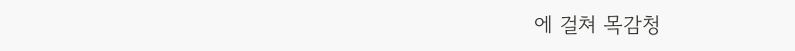에 걸쳐 목감청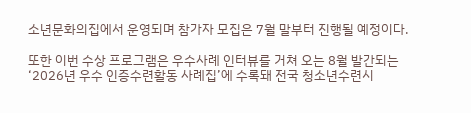소년문화의집에서 운영되며 참가자 모집은 7월 말부터 진행될 예정이다.

또한 이번 수상 프로그램은 우수사례 인터뷰를 거쳐 오는 8월 발간되는 ‘2026년 우수 인증수련활동 사례집’에 수록돼 전국 청소년수련시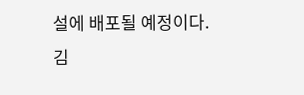설에 배포될 예정이다.
김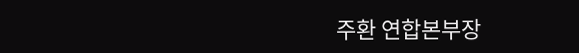주환 연합본부장